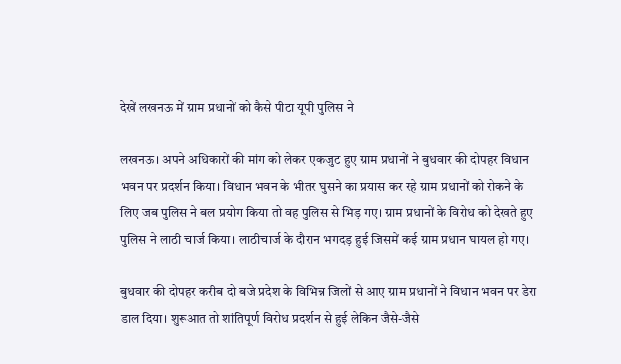देखें लखनऊ में ग्राम प्रधानों को कैसे पीटा यूपी पुलिस ने

लखनऊ। अपने अधिकारों की मांग को लेकर एकजुट हुए ग्राम प्रधानों ने बुधवार की दोपहर विधान भवन पर प्रदर्शन किया। विधान भवन के भीतर घुसने का प्रयास कर रहे ग्राम प्रधानों को रोकने के लिए जब पुलिस ने बल प्रयोग किया तो वह पुलिस से भिड़ गए। ग्राम प्रधानों के विरोध को देखते हुए पुलिस ने लाठी चार्ज किया। लाठीचार्ज के दौरान भगदड़ हुई जिसमें कई ग्राम प्रधान घायल हो गए।

बुधवार की दोपहर करीब दो बजे प्रदेश के विभिन्न जिलों से आए ग्राम प्रधानों ने विधान भवन पर डेरा डाल दिया। शुरूआत तो शांतिपूर्ण विरोध प्रदर्शन से हुई लेकिन जैसे-जैसे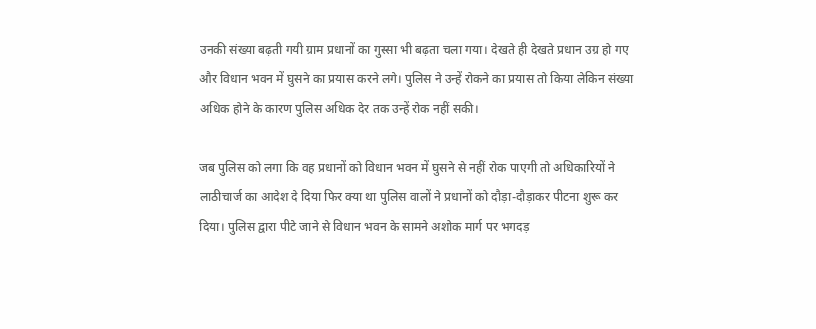उनकी संख्या बढ़ती गयी ग्राम प्रधानों का गुस्सा भी बढ़ता चला गया। देखते ही देखते प्रधान उग्र हो गए और विधान भवन में घुसने का प्रयास करने लगे। पुलिस ने उन्हें रोकने का प्रयास तो किया लेकिन संख्या अधिक होने के कारण पुलिस अधिक देर तक उन्हें रोक नहीं सकी।

जब पुलिस को लगा कि वह प्रधानों को विधान भवन में घुसने से नहीं रोक पाएगी तो अधिकारियों ने लाठीचार्ज का आदेश दे दिया फिर क्या था पुलिस वालों ने प्रधानों को दौड़ा-दौड़ाकर पीटना शुरू कर दिया। पुलिस द्वारा पीटे जाने से विधान भवन के सामने अशोक मार्ग पर भगदड़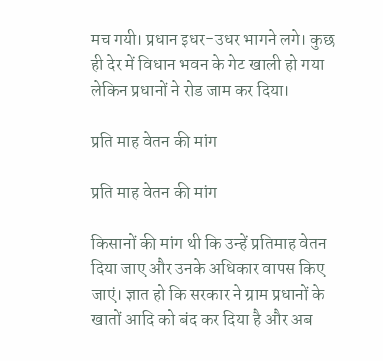मच गयी। प्रधान इधर-उधर भागने लगे। कुछ ही देर में विधान भवन के गेट खाली हो गया लेकिन प्रधानों ने रोड जाम कर दिया।

प्रति माह वेतन की मांग

प्रति माह वेतन की मांग

किसानों की मांग थी कि उन्हें प्रतिमाह वेतन दिया जाए और उनके अधिकार वापस किए जाएं। ज्ञात हो कि सरकार ने ग्राम प्रधानों के खातों आदि को बंद कर दिया है और अब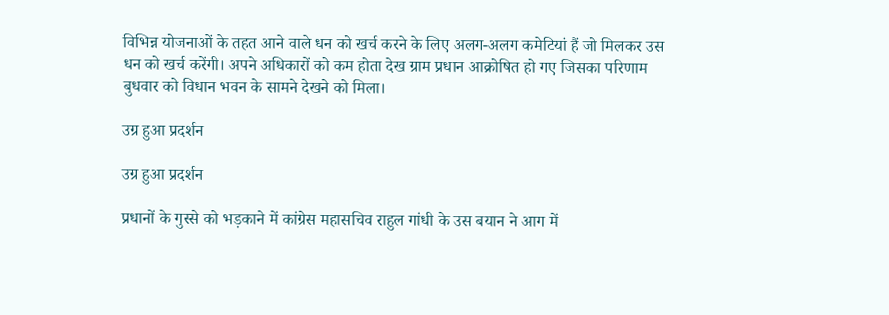विभिन्न योजनाओं के तहत आने वाले धन को खर्च करने के लिए अलग-अलग कमेटियां हैं जो मिलकर उस धन को खर्च करेंगी। अपने अधिकारों को कम होता देख ग्राम प्रधान आक्रोषित हो गए जिसका परिणाम बुधवार को विधान भवन के सामने देखने को मिला।

उग्र हुआ प्रदर्शन

उग्र हुआ प्रदर्शन

प्रधानों के गुस्से को भड़काने में कांग्रेस महासचिव राहुल गांधी के उस बयान ने आग में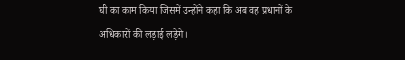घी का काम किया जिसमें उन्होंने कहा कि अब वह प्रधानों के अधिकारों की लड़ाई लड़ेगे।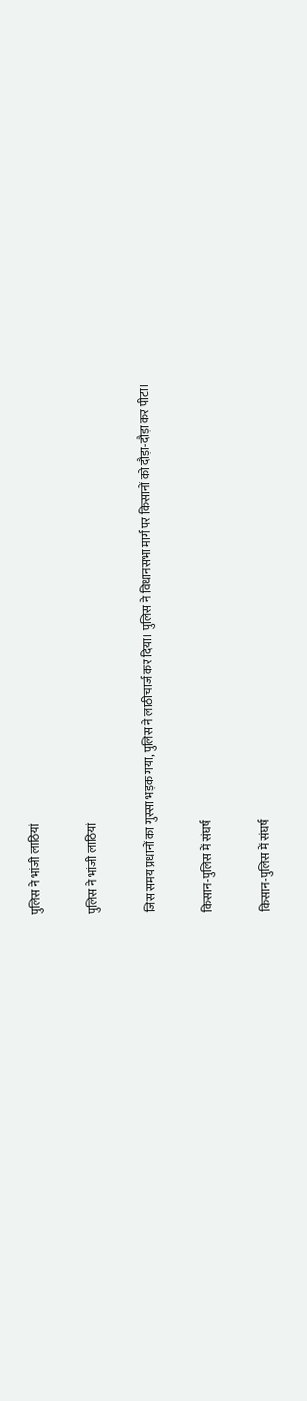पुलिस ने भांजी लाठियां

पुलिस ने भांजी लाठियां

जिस समय प्रधानों का गुस्‍सा भड़क गया, पुलिस ने लाठीचार्ज कर दिया। पुलिस ने विधानसभा मार्ग पर किसानों को दौड़ा-दौड़ा कर पीटा।

किसान-पुलिस में संघर्ष

किसान-पुलिस में संघर्ष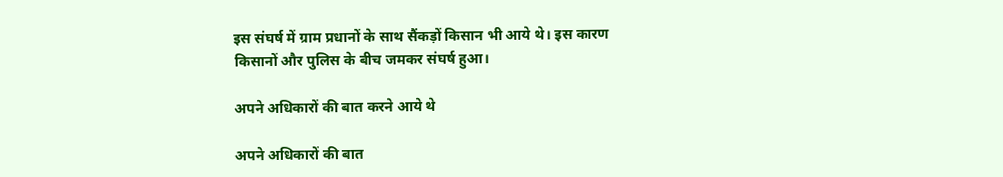इस संघर्ष में ग्राम प्रधानों के साथ सैंकड़ों किसान भी आये थे। इस कारण किसानों और पुलिस के बीच जमकर संघर्ष हुआ।

अपने अधिकारों की बात करने आये थे

अपने अधिकारों की बात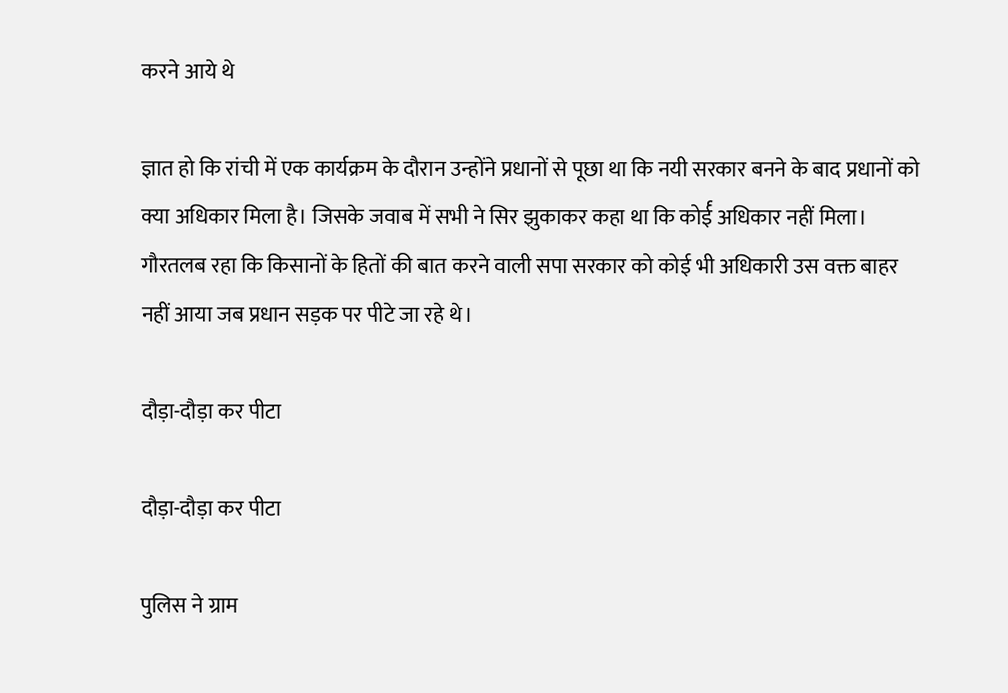करने आये थे

ज्ञात हो कि रांची में एक कार्यक्रम के दौरान उन्होंने प्रधानों से पूछा था कि नयी सरकार बनने के बाद प्रधानों को क्या अधिकार मिला है। जिसके जवाब में सभी ने सिर झुकाकर कहा था कि कोर्ई अधिकार नहीं मिला। गौरतलब रहा कि किसानों के हितों की बात करने वाली सपा सरकार को कोई भी अधिकारी उस वक्त बाहर नहीं आया जब प्रधान सड़क पर पीटे जा रहे थे।

दौड़ा-दौड़ा कर पीटा

दौड़ा-दौड़ा कर पीटा

पुलिस ने ग्राम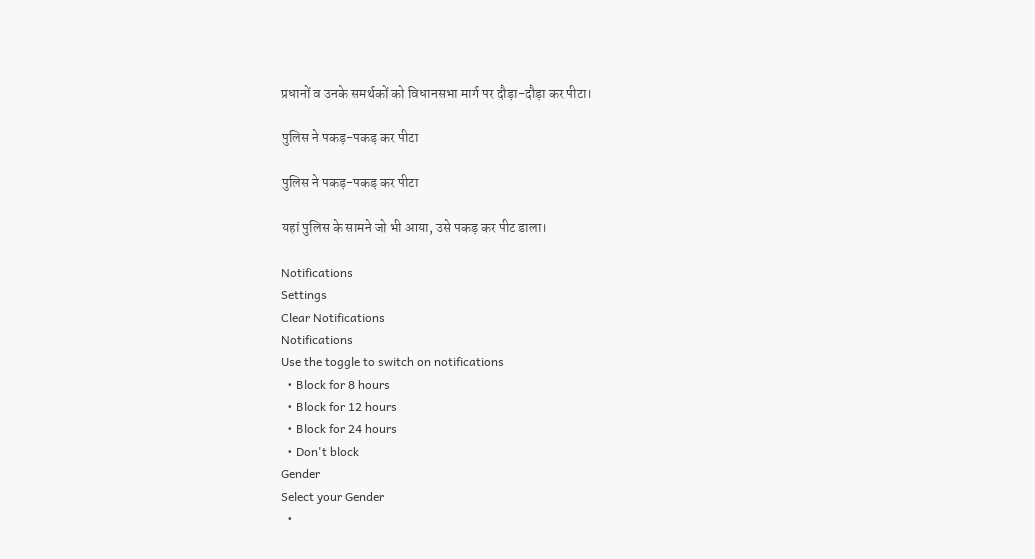प्रधानों व उनके समर्थकों को विधानसभा मार्ग पर दौड़ा-दौड़ा कर पीटा।

पुलिस ने पकड़-पकड़ कर पीटा

पुलिस ने पकड़-पकड़ कर पीटा

यहां पुलिस के सामने जो भी आया, उसे पकड़ कर पीट डाला।

Notifications
Settings
Clear Notifications
Notifications
Use the toggle to switch on notifications
  • Block for 8 hours
  • Block for 12 hours
  • Block for 24 hours
  • Don't block
Gender
Select your Gender
  •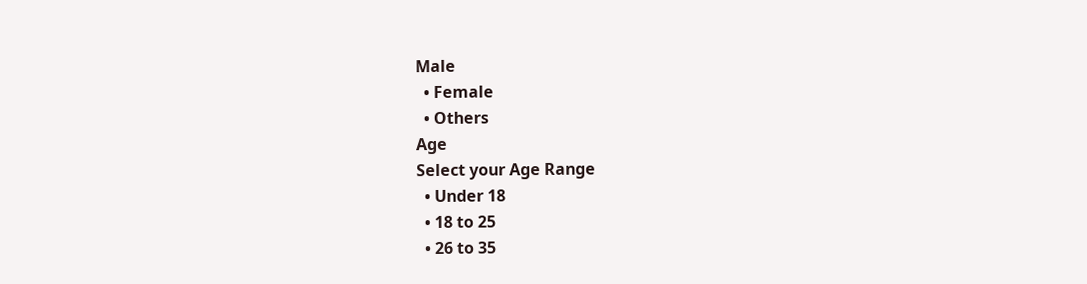Male
  • Female
  • Others
Age
Select your Age Range
  • Under 18
  • 18 to 25
  • 26 to 35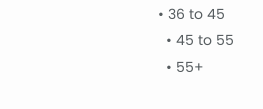• 36 to 45
  • 45 to 55
  • 55+